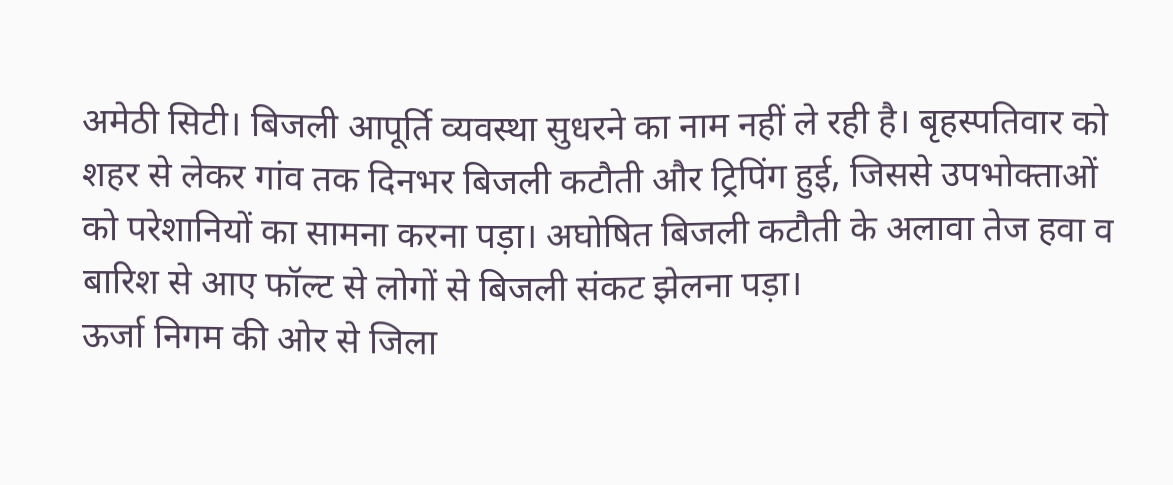अमेठी सिटी। बिजली आपूर्ति व्यवस्था सुधरने का नाम नहीं ले रही है। बृहस्पतिवार को शहर से लेकर गांव तक दिनभर बिजली कटौती और ट्रिपिंग हुई, जिससे उपभोक्ताओं को परेशानियों का सामना करना पड़ा। अघोषित बिजली कटौती के अलावा तेज हवा व बारिश से आए फॉल्ट से लोगों से बिजली संकट झेलना पड़ा।
ऊर्जा निगम की ओर से जिला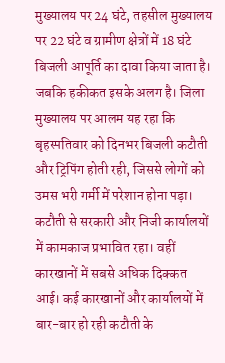मुख्यालय पर 24 घंटे, तहसील मुख्यालय पर 22 घंटे व ग्रामीण क्षेत्रों में 18 घंटे बिजली आपूर्ति का दावा किया जाता है। जबकि हकीकत इसके अलग है। जिला मुख्यालय पर आलम यह रहा कि बृहस्पतिवार को दिनभर बिजली कटौती और ट्रिपिंग होती रही, जिससे लोगों को उमस भरी गर्मी में परेशान होना पड़ा। कटौती से सरकारी और निजी कार्यालयों में कामकाज प्रभावित रहा। वहीं कारखानों में सबसे अधिक दिक्कत आई। कई कारखानों और कार्यालयों में बार-बार हो रही कटौती के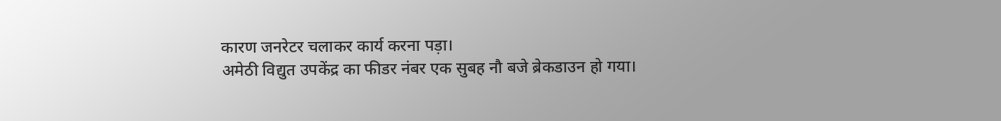कारण जनरेटर चलाकर कार्य करना पड़ा।
अमेठी विद्युत उपकेंद्र का फीडर नंबर एक सुबह नौ बजे ब्रेकडाउन हो गया।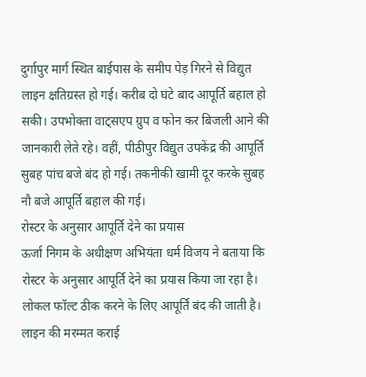दुर्गापुर मार्ग स्थित बाईपास के समीप पेड़ गिरने से विद्युत लाइन क्षतिग्रस्त हो गई। करीब दो घंटे बाद आपूर्ति बहाल हो सकी। उपभोक्ता वाट्सएप ग्रुप व फोन कर बिजली आने की जानकारी लेते रहे। वहीं, पीठीपुर विद्युत उपकेंद्र की आपूर्ति सुबह पांच बजे बंद हो गई। तकनीकी खामी दूर करके सुबह नौ बजे आपूर्ति बहाल की गई।
रोस्टर के अनुसार आपूर्ति देने का प्रयास
ऊर्जा निगम के अधीक्षण अभियंता धर्म विजय ने बताया कि रोस्टर के अनुसार आपूर्ति देने का प्रयास किया जा रहा है। लोकल फॉल्ट ठीक करने के लिए आपूर्ति बंद की जाती है। लाइन की मरम्मत कराई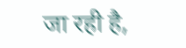जा रही है,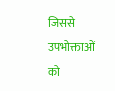जिससे उपभोक्ताओं को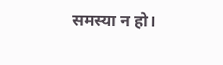समस्या न हो।